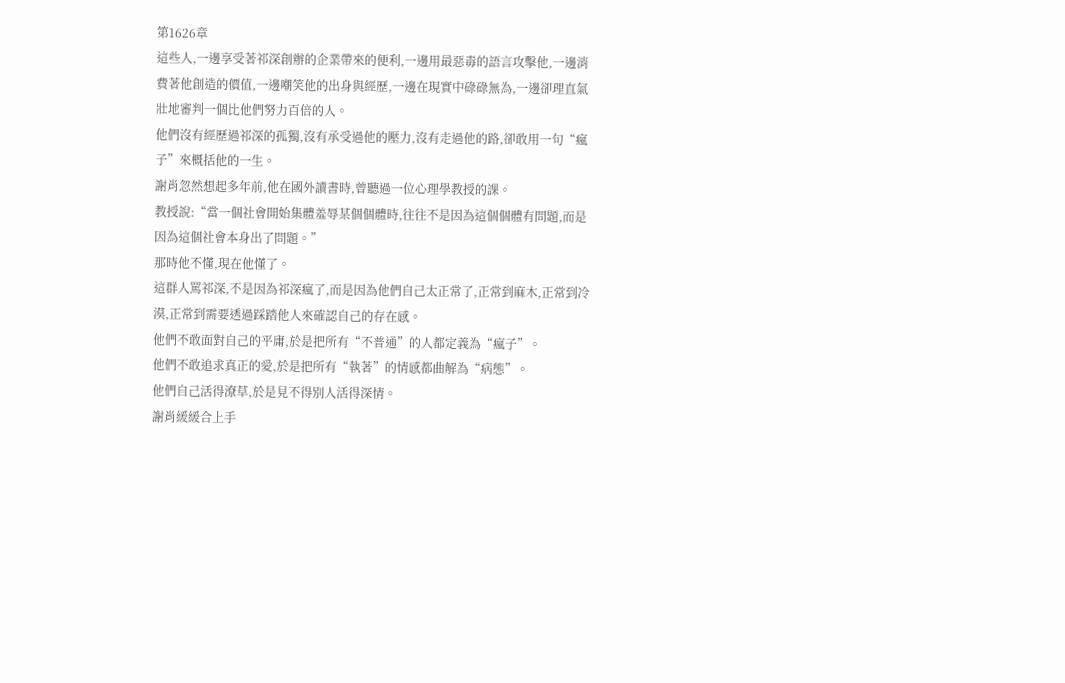第1626章
這些人,一邊享受著祁深創辦的企業帶來的便利,一邊用最惡毒的語言攻擊他,一邊消費著他創造的價值,一邊嘲笑他的出身與經歷,一邊在現實中碌碌無為,一邊卻理直氣壯地審判一個比他們努力百倍的人。
他們沒有經歷過祁深的孤獨,沒有承受過他的壓力,沒有走過他的路,卻敢用一句“瘋子”來概括他的一生。
謝肖忽然想起多年前,他在國外讀書時,曾聽過一位心理學教授的課。
教授說:“當一個社會開始集體羞辱某個個體時,往往不是因為這個個體有問題,而是因為這個社會本身出了問題。”
那時他不懂,現在他懂了。
這群人罵祁深,不是因為祁深瘋了,而是因為他們自己太正常了,正常到麻木,正常到冷漠,正常到需要透過踩踏他人來確認自己的存在感。
他們不敢面對自己的平庸,於是把所有“不普通”的人都定義為“瘋子”。
他們不敢追求真正的愛,於是把所有“執著”的情感都曲解為“病態”。
他們自己活得潦草,於是見不得別人活得深情。
謝肖緩緩合上手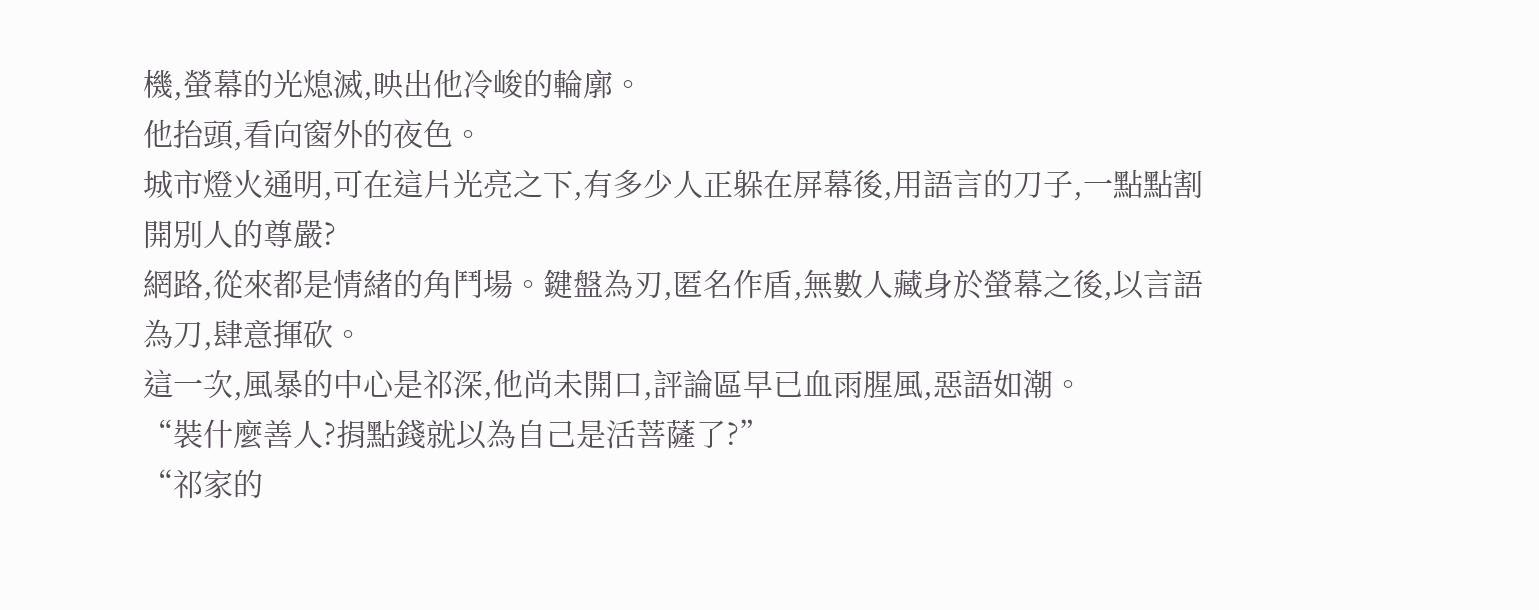機,螢幕的光熄滅,映出他冷峻的輪廓。
他抬頭,看向窗外的夜色。
城市燈火通明,可在這片光亮之下,有多少人正躲在屏幕後,用語言的刀子,一點點割開別人的尊嚴?
網路,從來都是情緒的角鬥場。鍵盤為刃,匿名作盾,無數人藏身於螢幕之後,以言語為刀,肆意揮砍。
這一次,風暴的中心是祁深,他尚未開口,評論區早已血雨腥風,惡語如潮。
“裝什麼善人?捐點錢就以為自己是活菩薩了?”
“祁家的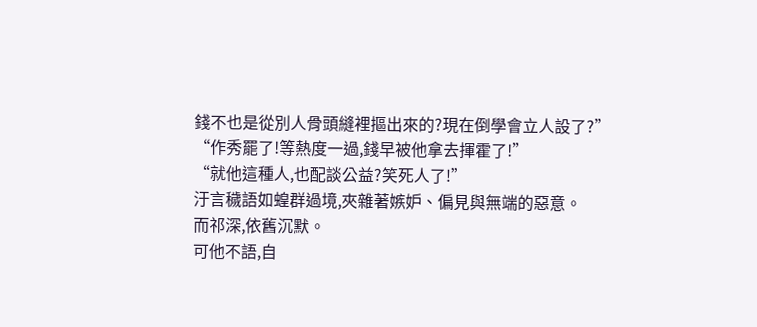錢不也是從別人骨頭縫裡摳出來的?現在倒學會立人設了?”
“作秀罷了!等熱度一過,錢早被他拿去揮霍了!”
“就他這種人,也配談公益?笑死人了!”
汙言穢語如蝗群過境,夾雜著嫉妒、偏見與無端的惡意。
而祁深,依舊沉默。
可他不語,自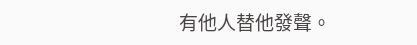有他人替他發聲。